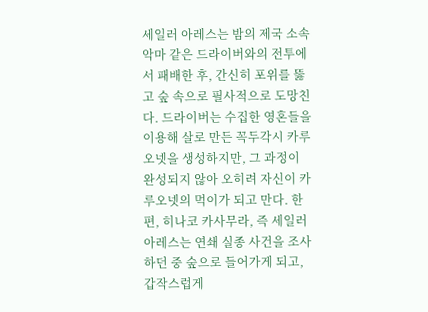세일러 아레스는 밤의 제국 소속 악마 같은 드라이버와의 전투에서 패배한 후, 간신히 포위를 뚫고 숲 속으로 필사적으로 도망친다. 드라이버는 수집한 영혼들을 이용해 살로 만든 꼭두각시 카루오넷을 생성하지만, 그 과정이 완성되지 않아 오히려 자신이 카루오넷의 먹이가 되고 만다. 한편, 히나코 카사무라, 즉 세일러 아레스는 연쇄 실종 사건을 조사하던 중 숲으로 들어가게 되고, 갑작스럽게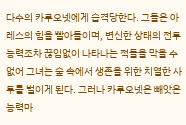다수의 카루오넷에게 습격당한다. 그들은 아레스의 힘을 빨아들이며, 변신한 상태의 전투 능력조차 끊임없이 나타나는 적들을 막을 수 없어 그녀는 숲 속에서 생존을 위한 치열한 사투를 벌이게 된다. 그러나 카루오넷은 빼앗은 능력마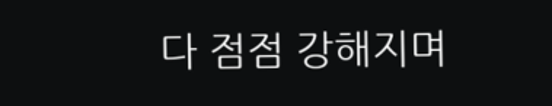다 점점 강해지며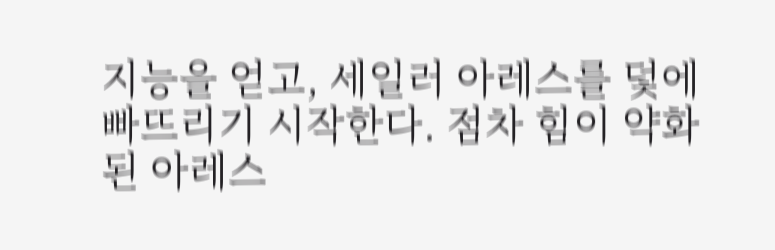지능을 얻고, 세일러 아레스를 덫에 빠뜨리기 시작한다. 점차 힘이 약화된 아레스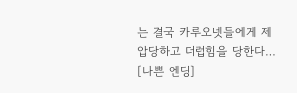는 결국 카루오넷들에게 제압당하고 더럽힘을 당한다… [나쁜 엔딩]